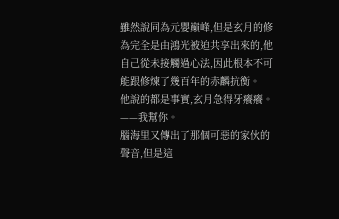雖然說同為元嬰巔峰,但是玄月的修為完全是由鴻光被迫共享出來的,他自己從未接觸過心法,因此根本不可能跟修煉了幾百年的赤麟抗衡。
他說的都是事實,玄月急得牙癢癢。
——我幫你。
腦海里又傳出了那個可惡的家伙的聲音,但是這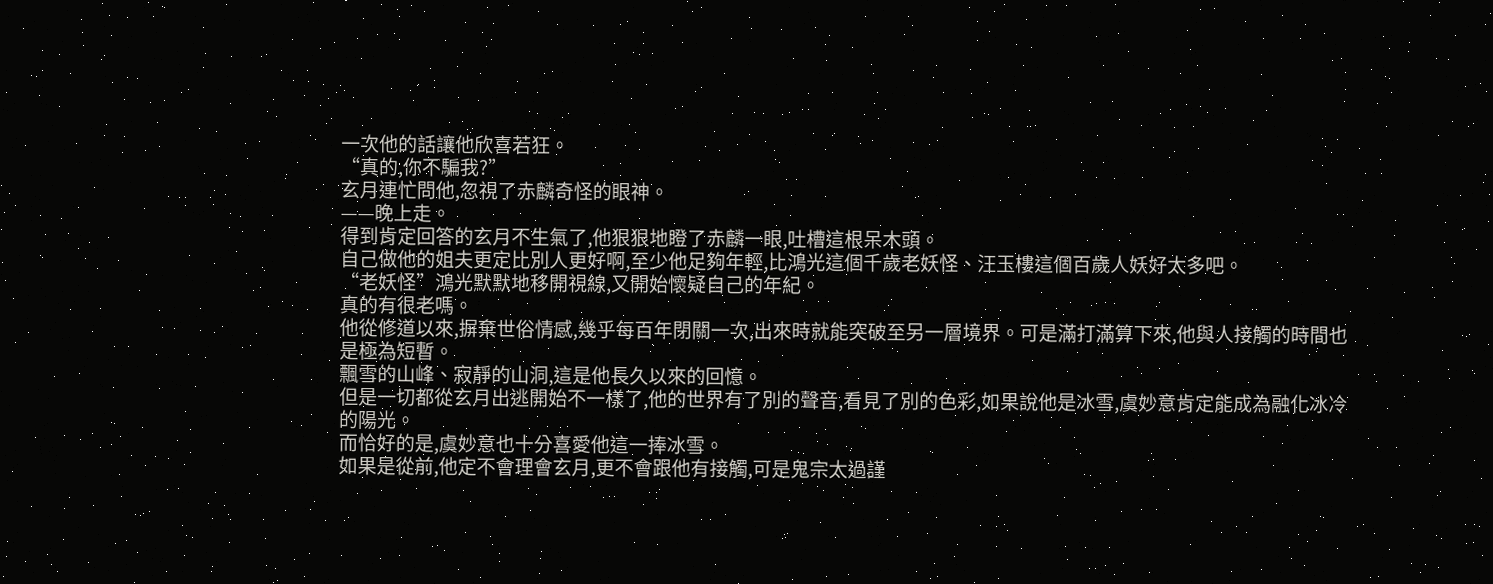一次他的話讓他欣喜若狂。
“真的,你不騙我?”
玄月連忙問他,忽視了赤麟奇怪的眼神。
——晚上走。
得到肯定回答的玄月不生氣了,他狠狠地瞪了赤麟一眼,吐槽這根呆木頭。
自己做他的姐夫更定比別人更好啊,至少他足夠年輕,比鴻光這個千歲老妖怪、汪玉樓這個百歲人妖好太多吧。
“老妖怪”鴻光默默地移開視線,又開始懷疑自己的年紀。
真的有很老嗎。
他從修道以來,摒棄世俗情感,幾乎每百年閉關一次,出來時就能突破至另一層境界。可是滿打滿算下來,他與人接觸的時間也是極為短暫。
飄雪的山峰、寂靜的山洞,這是他長久以來的回憶。
但是一切都從玄月出逃開始不一樣了,他的世界有了別的聲音,看見了別的色彩,如果說他是冰雪,虞妙意肯定能成為融化冰冷的陽光。
而恰好的是,虞妙意也十分喜愛他這一捧冰雪。
如果是從前,他定不會理會玄月,更不會跟他有接觸,可是鬼宗太過謹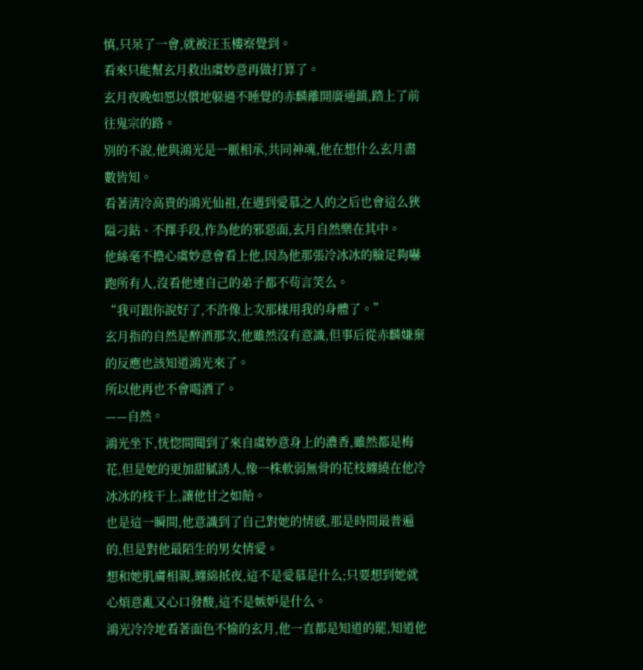慎,只呆了一會,就被汪玉樓察覺到。
看來只能幫玄月救出虞妙意再做打算了。
玄月夜晚如愿以償地躲過不睡覺的赤麟離開廣通鎮,踏上了前往鬼宗的路。
別的不說,他與鴻光是一脈相承,共同神魂,他在想什么玄月盡數皆知。
看著清冷高貴的鴻光仙祖,在遇到愛慕之人的之后也會這么狹隘刁鉆、不擇手段,作為他的邪惡面,玄月自然樂在其中。
他絲毫不擔心虞妙意會看上他,因為他那張冷冰冰的臉足夠嚇跑所有人,沒看他連自己的弟子都不茍言笑么。
“我可跟你說好了,不許像上次那樣用我的身體了。”
玄月指的自然是醉酒那次,他雖然沒有意識,但事后從赤麟嫌棄的反應也該知道鴻光來了。
所以他再也不會喝酒了。
——自然。
鴻光坐下,恍惚間聞到了來自虞妙意身上的濃香,雖然都是梅花,但是她的更加甜膩誘人,像一株軟弱無骨的花枝纏繞在他冷冰冰的枝干上,讓他甘之如飴。
也是這一瞬間,他意識到了自己對她的情感,那是時間最普遍的,但是對他最陌生的男女情愛。
想和她肌膚相親,纏綿抵夜,這不是愛慕是什么;只要想到她就心煩意亂又心口發酸,這不是嫉妒是什么。
鴻光冷冷地看著面色不愉的玄月,他一直都是知道的罷,知道他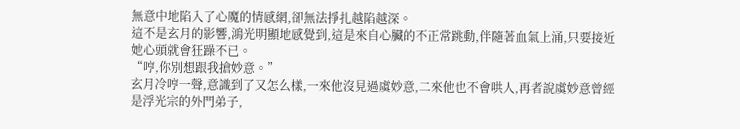無意中地陷入了心魔的情感網,卻無法掙扎越陷越深。
這不是玄月的影響,鴻光明顯地感覺到,這是來自心臟的不正常跳動,伴隨著血氣上涌,只要接近她心頭就會狂躁不已。
“哼,你別想跟我搶妙意。”
玄月冷哼一聲,意識到了又怎么樣,一來他沒見過虞妙意,二來他也不會哄人,再者說虞妙意曾經是浮光宗的外門弟子,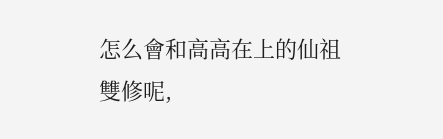怎么會和高高在上的仙祖雙修呢,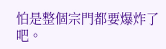怕是整個宗門都要爆炸了吧。